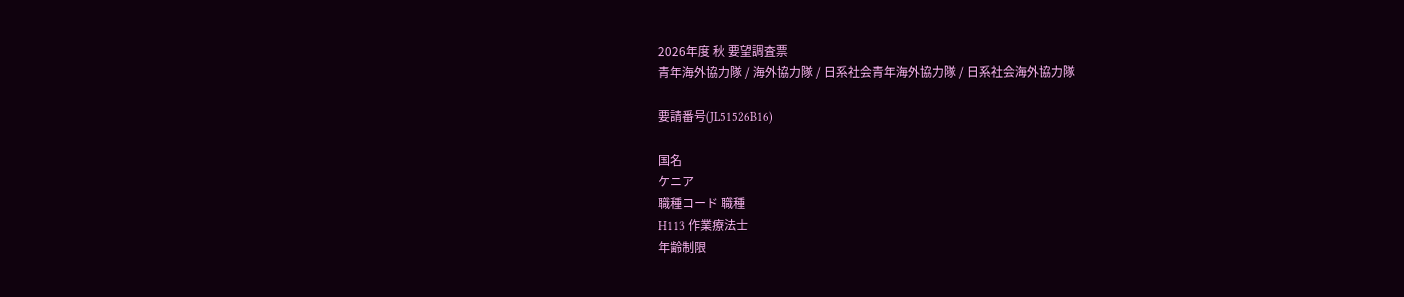2026年度 秋 要望調査票
青年海外協力隊 / 海外協力隊 / 日系社会青年海外協力隊 / 日系社会海外協力隊

要請番号(JL51526B16)

国名
ケニア
職種コード 職種
H113 作業療法士
年齢制限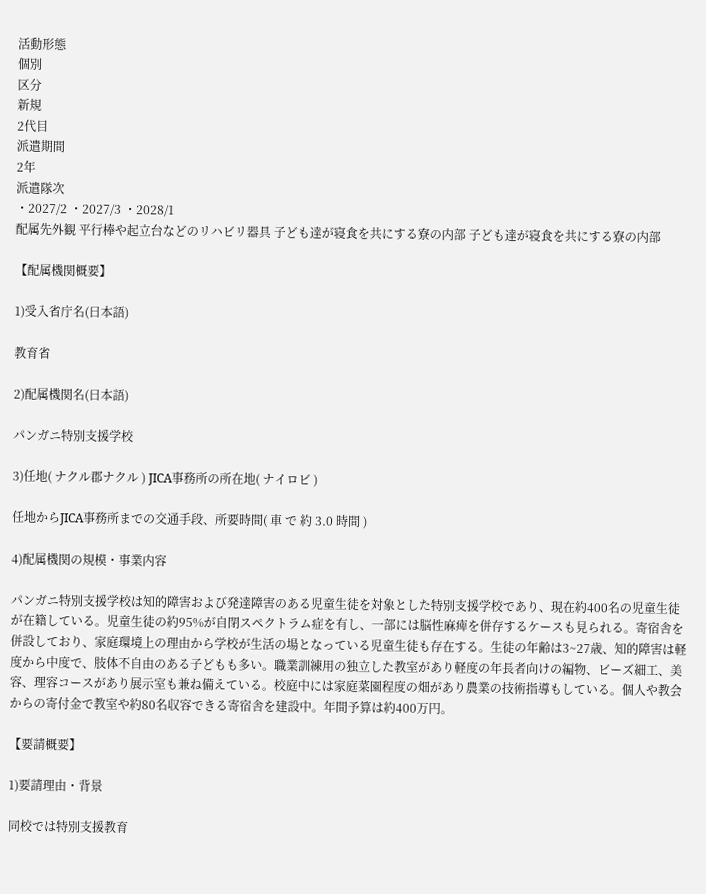活動形態
個別
区分
新規
2代目
派遣期間
2年
派遣隊次
・2027/2 ・2027/3 ・2028/1
配属先外観 平行棒や起立台などのリハビリ器具 子ども達が寝食を共にする寮の内部 子ども達が寝食を共にする寮の内部

【配属機関概要】

1)受入省庁名(日本語)

教育省

2)配属機関名(日本語)

パンガニ特別支援学校

3)任地( ナクル郡ナクル ) JICA事務所の所在地( ナイロビ )

任地からJICA事務所までの交通手段、所要時間( 車 で 約 3.0 時間 )

4)配属機関の規模・事業内容

パンガニ特別支援学校は知的障害および発達障害のある児童生徒を対象とした特別支援学校であり、現在約400名の児童生徒が在籍している。児童生徒の約95%が自閉スペクトラム症を有し、一部には脳性麻痺を併存するケースも見られる。寄宿舎を併設しており、家庭環境上の理由から学校が生活の場となっている児童生徒も存在する。生徒の年齢は3~27歳、知的障害は軽度から中度で、肢体不自由のある子どもも多い。職業訓練用の独立した教室があり軽度の年長者向けの編物、ビーズ細工、美容、理容コースがあり展示室も兼ね備えている。校庭中には家庭菜園程度の畑があり農業の技術指導もしている。個人や教会からの寄付金で教室や約80名収容できる寄宿舎を建設中。年間予算は約400万円。

【要請概要】

1)要請理由・背景

同校では特別支援教育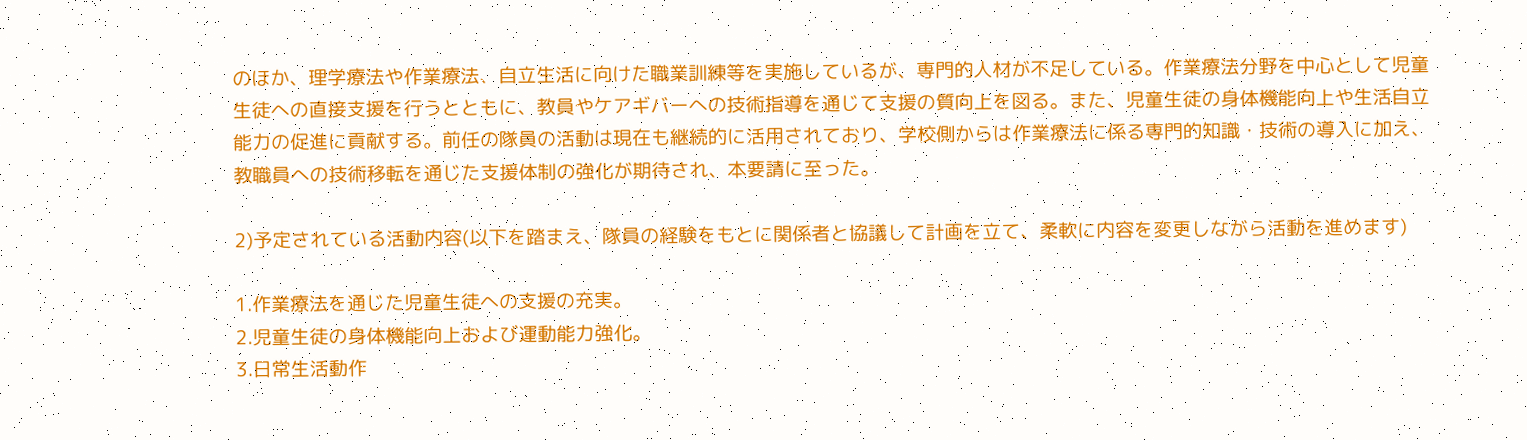のほか、理学療法や作業療法、自立生活に向けた職業訓練等を実施しているが、専門的人材が不足している。作業療法分野を中心として児童生徒への直接支援を行うとともに、教員やケアギバーへの技術指導を通じて支援の質向上を図る。また、児童生徒の身体機能向上や生活自立能力の促進に貢献する。前任の隊員の活動は現在も継続的に活用されており、学校側からは作業療法に係る専門的知識・技術の導入に加え、教職員への技術移転を通じた支援体制の強化が期待され、本要請に至った。

2)予定されている活動内容(以下を踏まえ、隊員の経験をもとに関係者と協議して計画を立て、柔軟に内容を変更しながら活動を進めます)

1.作業療法を通じた児童生徒への支援の充実。
2.児童生徒の身体機能向上および運動能力強化。
3.日常生活動作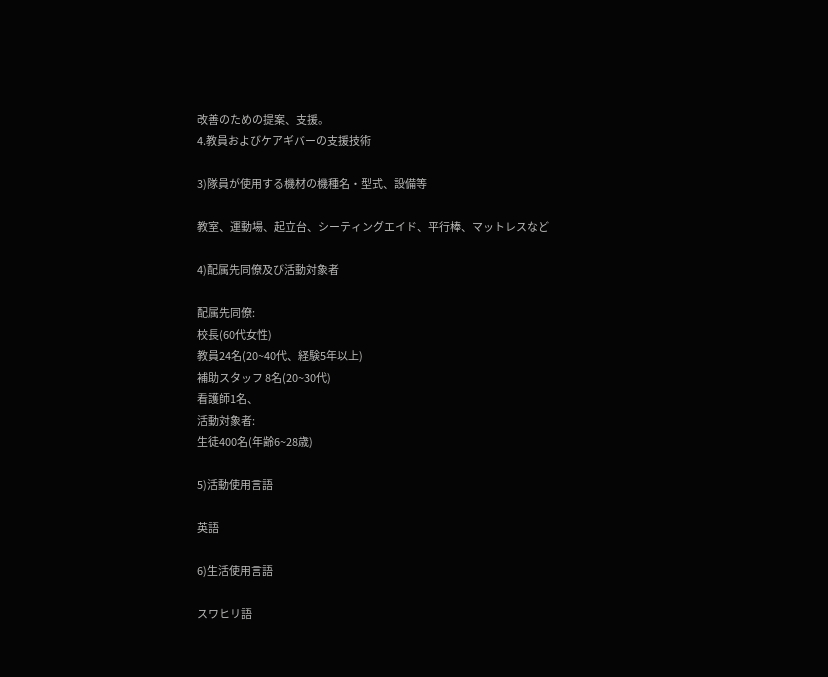改善のための提案、支援。
4.教員およびケアギバーの支援技術

3)隊員が使用する機材の機種名・型式、設備等

教室、運動場、起立台、シーティングエイド、平行棒、マットレスなど

4)配属先同僚及び活動対象者

配属先同僚:
校長(60代女性)
教員24名(20~40代、経験5年以上)
補助スタッフ 8名(20~30代)
看護師1名、
活動対象者:
生徒400名(年齢6~28歳)

5)活動使用言語

英語

6)生活使用言語

スワヒリ語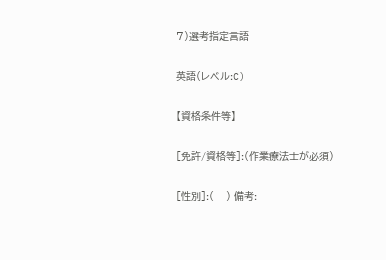7)選考指定言語

英語(レベル:C)

【資格条件等】

[免許/資格等]:(作業療法士が必須)

[性別]:(    ) 備考: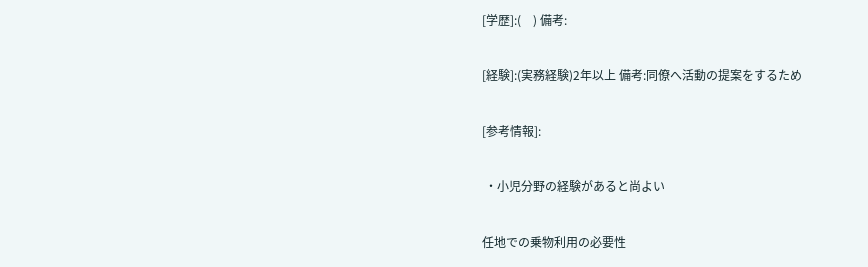[学歴]:(    ) 備考:

[経験]:(実務経験)2年以上 備考:同僚へ活動の提案をするため

[参考情報]:

 ・小児分野の経験があると尚よい

任地での乗物利用の必要性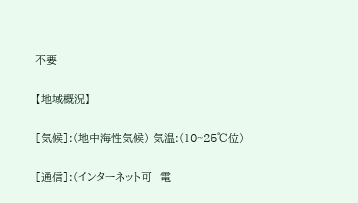不要

【地域概況】

[気候]:(地中海性気候) 気温:(10~25℃位)

[通信]:(インターネット可  電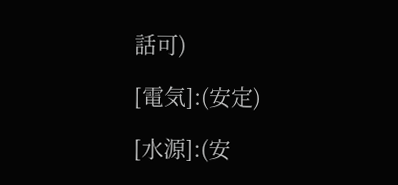話可)

[電気]:(安定)

[水源]:(安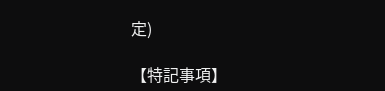定)

【特記事項】